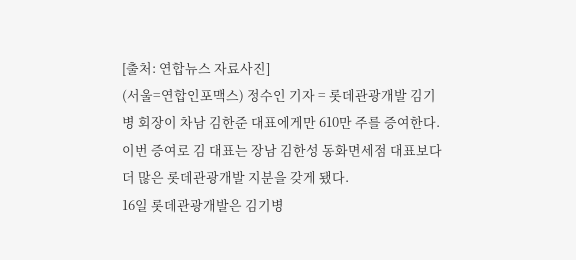[출처: 연합뉴스 자료사진]
(서울=연합인포맥스) 정수인 기자 = 롯데관광개발 김기병 회장이 차남 김한준 대표에게만 610만 주를 증여한다. 이번 증여로 김 대표는 장남 김한성 동화면세점 대표보다 더 많은 롯데관광개발 지분을 갖게 됐다.
16일 롯데관광개발은 김기병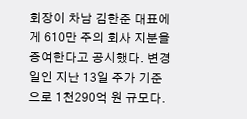회장이 차남 김한준 대표에게 610만 주의 회사 지분을 증여한다고 공시했다. 변경일인 지난 13일 주가 기준으로 1천290억 원 규모다.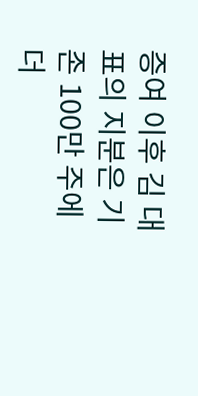증여 이후 김 대표의 지분은 기존 100만 주에 더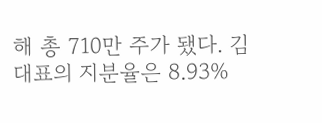해 총 710만 주가 됐다. 김 대표의 지분율은 8.93%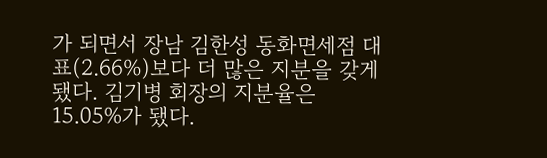가 되면서 장남 김한성 동화면세점 대표(2.66%)보다 더 많은 지분을 갖게 됐다. 김기병 회장의 지분율은 15.05%가 됐다.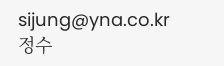sijung@yna.co.kr
정수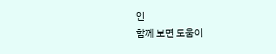인
함께 보면 도움이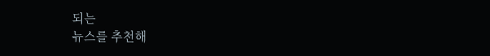되는
뉴스를 추천해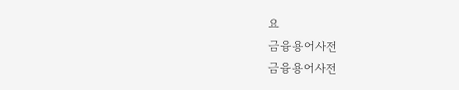요
금융용어사전
금융용어사전